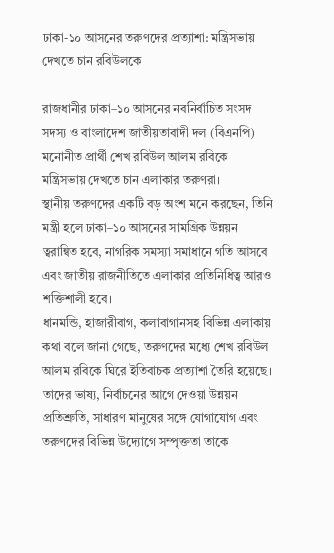ঢাকা-১০ আসনের তরুণদের প্রত্যাশা: মন্ত্রিসভায় দেখতে চান রবিউলকে

রাজধানীর ঢাকা–১০ আসনের নবনির্বাচিত সংসদ সদস্য ও বাংলাদেশ জাতীয়তাবাদী দল (বিএনপি) মনোনীত প্রার্থী শেখ রবিউল আলম রবিকে মন্ত্রিসভায় দেখতে চান এলাকার তরুণরা।
স্থানীয় তরুণদের একটি বড় অংশ মনে করছেন, তিনি মন্ত্রী হলে ঢাকা–১০ আসনের সামগ্রিক উন্নয়ন ত্বরান্বিত হবে, নাগরিক সমস্যা সমাধানে গতি আসবে এবং জাতীয় রাজনীতিতে এলাকার প্রতিনিধিত্ব আরও শক্তিশালী হবে।
ধানমন্ডি, হাজারীবাগ, কলাবাগানসহ বিভিন্ন এলাকায় কথা বলে জানা গেছে, তরুণদের মধ্যে শেখ রবিউল আলম রবিকে ঘিরে ইতিবাচক প্রত্যাশা তৈরি হয়েছে। তাদের ভাষ্য, নির্বাচনের আগে দেওয়া উন্নয়ন প্রতিশ্রুতি, সাধারণ মানুষের সঙ্গে যোগাযোগ এবং তরুণদের বিভিন্ন উদ্যোগে সম্পৃক্ততা তাকে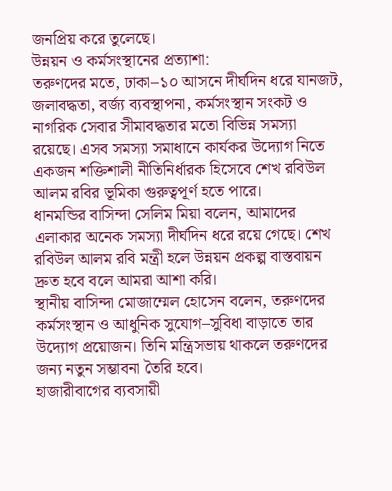জনপ্রিয় করে তুলেছে।
উন্নয়ন ও কর্মসংস্থানের প্রত্যাশা:
তরুণদের মতে, ঢাকা–১০ আসনে দীর্ঘদিন ধরে যানজট, জলাবদ্ধতা, বর্জ্য ব্যবস্থাপনা, কর্মসংস্থান সংকট ও নাগরিক সেবার সীমাবদ্ধতার মতো বিভিন্ন সমস্যা রয়েছে। এসব সমস্যা সমাধানে কার্যকর উদ্যোগ নিতে একজন শক্তিশালী নীতিনির্ধারক হিসেবে শেখ রবিউল আলম রবির ভূমিকা গুরুত্বপূর্ণ হতে পারে।
ধানমন্ডির বাসিন্দা সেলিম মিয়া বলেন, আমাদের এলাকার অনেক সমস্যা দীর্ঘদিন ধরে রয়ে গেছে। শেখ রবিউল আলম রবি মন্ত্রী হলে উন্নয়ন প্রকল্প বাস্তবায়ন দ্রুত হবে বলে আমরা আশা করি।
স্থানীয় বাসিন্দা মোজাম্মেল হোসেন বলেন, তরুণদের কর্মসংস্থান ও আধুনিক সুযোগ–সুবিধা বাড়াতে তার উদ্যোগ প্রয়োজন। তিনি মন্ত্রিসভায় থাকলে তরুণদের জন্য নতুন সম্ভাবনা তৈরি হবে।
হাজারীবাগের ব্যবসায়ী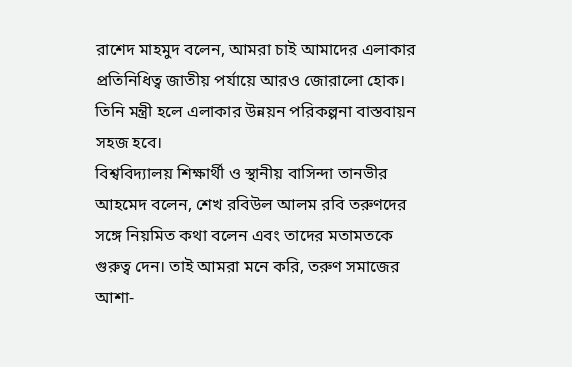রাশেদ মাহমুদ বলেন, আমরা চাই আমাদের এলাকার প্রতিনিধিত্ব জাতীয় পর্যায়ে আরও জোরালো হোক। তিনি মন্ত্রী হলে এলাকার উন্নয়ন পরিকল্পনা বাস্তবায়ন সহজ হবে।
বিশ্ববিদ্যালয় শিক্ষার্থী ও স্থানীয় বাসিন্দা তানভীর আহমেদ বলেন, শেখ রবিউল আলম রবি তরুণদের সঙ্গে নিয়মিত কথা বলেন এবং তাদের মতামতকে গুরুত্ব দেন। তাই আমরা মনে করি, তরুণ সমাজের আশা-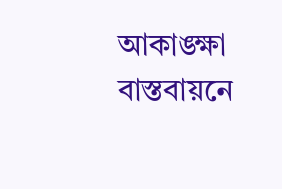আকাঙ্ক্ষা বাস্তবায়নে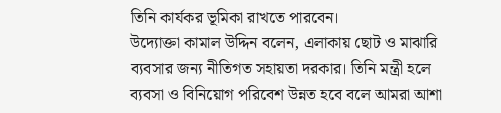তিনি কার্যকর ভূমিকা রাখতে পারবেন।
উদ্যোক্তা কামাল উদ্দিন বলেন, এলাকায় ছোট ও মাঝারি ব্যবসার জন্য নীতিগত সহায়তা দরকার। তিনি মন্ত্রী হলে ব্যবসা ও বিনিয়োগ পরিবেশ উন্নত হবে বলে আমরা আশা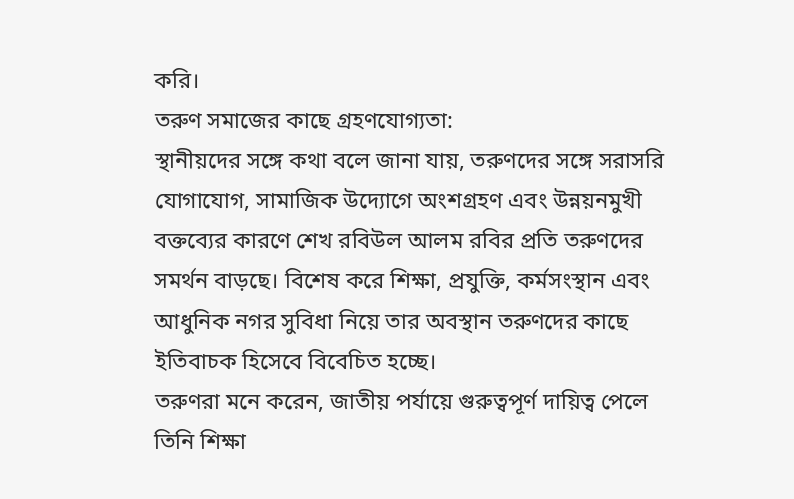করি।
তরুণ সমাজের কাছে গ্রহণযোগ্যতা:
স্থানীয়দের সঙ্গে কথা বলে জানা যায়, তরুণদের সঙ্গে সরাসরি যোগাযোগ, সামাজিক উদ্যোগে অংশগ্রহণ এবং উন্নয়নমুখী বক্তব্যের কারণে শেখ রবিউল আলম রবির প্রতি তরুণদের সমর্থন বাড়ছে। বিশেষ করে শিক্ষা, প্রযুক্তি, কর্মসংস্থান এবং আধুনিক নগর সুবিধা নিয়ে তার অবস্থান তরুণদের কাছে ইতিবাচক হিসেবে বিবেচিত হচ্ছে।
তরুণরা মনে করেন, জাতীয় পর্যায়ে গুরুত্বপূর্ণ দায়িত্ব পেলে তিনি শিক্ষা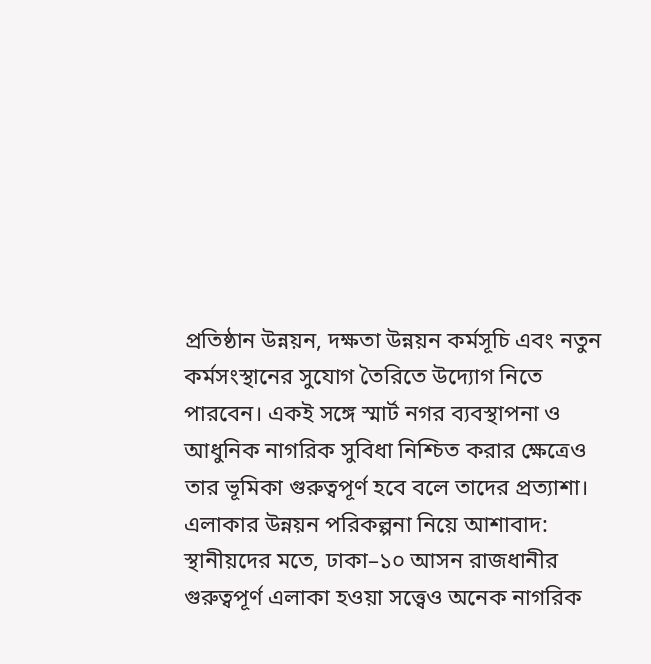প্রতিষ্ঠান উন্নয়ন, দক্ষতা উন্নয়ন কর্মসূচি এবং নতুন কর্মসংস্থানের সুযোগ তৈরিতে উদ্যোগ নিতে পারবেন। একই সঙ্গে স্মার্ট নগর ব্যবস্থাপনা ও আধুনিক নাগরিক সুবিধা নিশ্চিত করার ক্ষেত্রেও তার ভূমিকা গুরুত্বপূর্ণ হবে বলে তাদের প্রত্যাশা।
এলাকার উন্নয়ন পরিকল্পনা নিয়ে আশাবাদ:
স্থানীয়দের মতে, ঢাকা–১০ আসন রাজধানীর গুরুত্বপূর্ণ এলাকা হওয়া সত্ত্বেও অনেক নাগরিক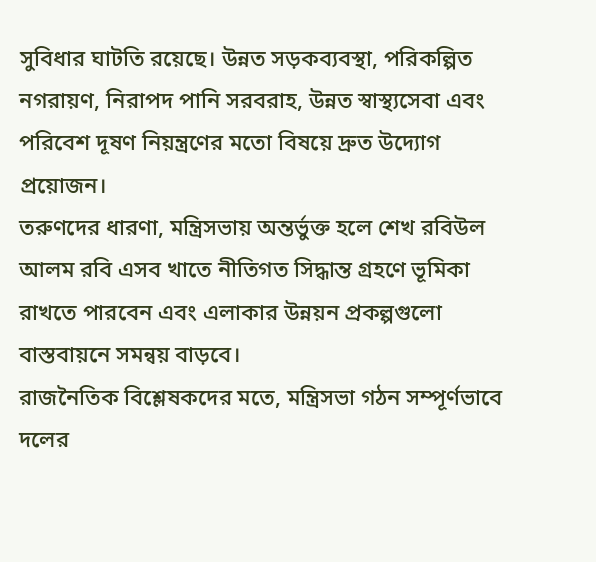সুবিধার ঘাটতি রয়েছে। উন্নত সড়কব্যবস্থা, পরিকল্পিত নগরায়ণ, নিরাপদ পানি সরবরাহ, উন্নত স্বাস্থ্যসেবা এবং পরিবেশ দূষণ নিয়ন্ত্রণের মতো বিষয়ে দ্রুত উদ্যোগ প্রয়োজন।
তরুণদের ধারণা, মন্ত্রিসভায় অন্তর্ভুক্ত হলে শেখ রবিউল আলম রবি এসব খাতে নীতিগত সিদ্ধান্ত গ্রহণে ভূমিকা রাখতে পারবেন এবং এলাকার উন্নয়ন প্রকল্পগুলো বাস্তবায়নে সমন্বয় বাড়বে।
রাজনৈতিক বিশ্লেষকদের মতে, মন্ত্রিসভা গঠন সম্পূর্ণভাবে দলের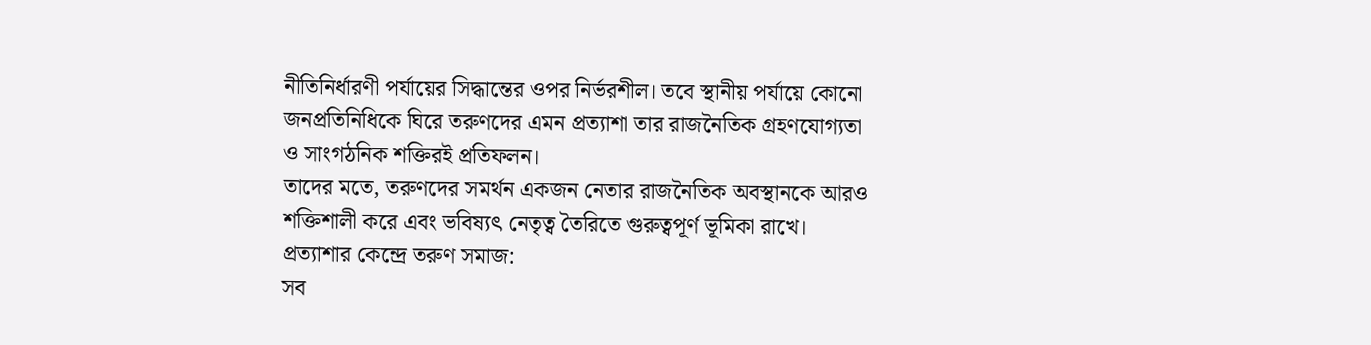নীতিনির্ধারণী পর্যায়ের সিদ্ধান্তের ওপর নির্ভরশীল। তবে স্থানীয় পর্যায়ে কোনো জনপ্রতিনিধিকে ঘিরে তরুণদের এমন প্রত্যাশা তার রাজনৈতিক গ্রহণযোগ্যতা ও সাংগঠনিক শক্তিরই প্রতিফলন।
তাদের মতে, তরুণদের সমর্থন একজন নেতার রাজনৈতিক অবস্থানকে আরও শক্তিশালী করে এবং ভবিষ্যৎ নেতৃত্ব তৈরিতে গুরুত্বপূর্ণ ভূমিকা রাখে।
প্রত্যাশার কেন্দ্রে তরুণ সমাজ:
সব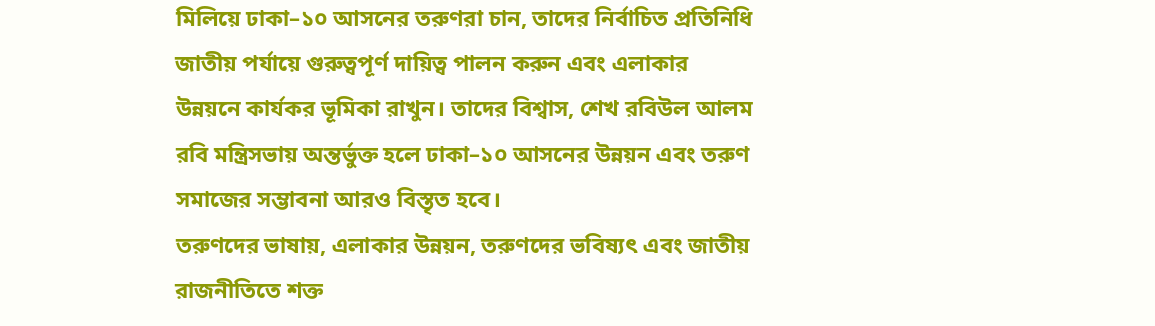মিলিয়ে ঢাকা–১০ আসনের তরুণরা চান, তাদের নির্বাচিত প্রতিনিধি জাতীয় পর্যায়ে গুরুত্বপূর্ণ দায়িত্ব পালন করুন এবং এলাকার উন্নয়নে কার্যকর ভূমিকা রাখুন। তাদের বিশ্বাস, শেখ রবিউল আলম রবি মন্ত্রিসভায় অন্তর্ভুক্ত হলে ঢাকা–১০ আসনের উন্নয়ন এবং তরুণ সমাজের সম্ভাবনা আরও বিস্তৃত হবে।
তরুণদের ভাষায়, এলাকার উন্নয়ন, তরুণদের ভবিষ্যৎ এবং জাতীয় রাজনীতিতে শক্ত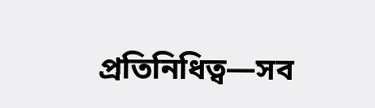প্রতিনিধিত্ব—সব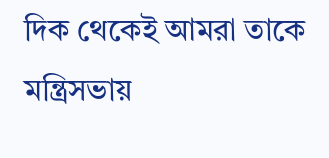দিক থেকেই আমরা তাকে মন্ত্রিসভায়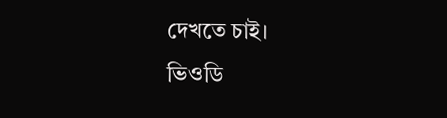দেখতে চাই।
ভিওডি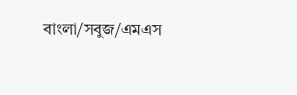বাংলা/সবুজ/এমএস